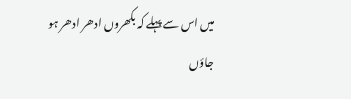میں اس سے پہلے کہ بکھروں ادھر ادھر ہو جاؤں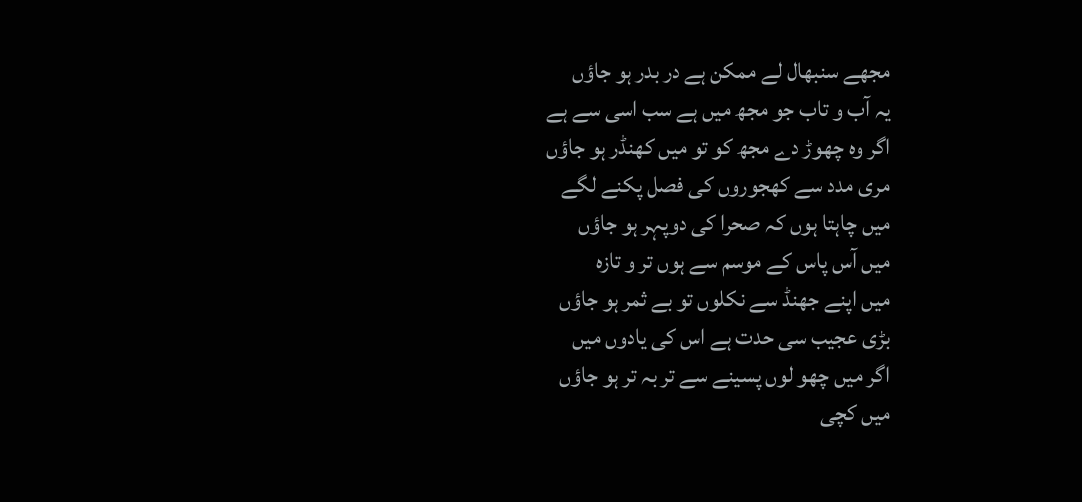مجھے سنبھال لے ممکن ہے در بدر ہو جاؤں
یہ آب و تاب جو مجھ میں ہے سب اسی سے ہے
اگر وہ چھوڑ دے مجھ کو تو میں کھنڈر ہو جاؤں
مری مدد سے کھجوروں کی فصل پکنے لگے
میں چاہتا ہوں کہ صحرا کی دوپہر ہو جاؤں
میں آس پاس کے موسم سے ہوں تر و تازہ
میں اپنے جھنڈ سے نکلوں تو بے ثمر ہو جاؤں
بڑی عجیب سی حدت ہے اس کی یادوں میں
اگر میں چھو لوں پسینے سے تر بہ تر ہو جاؤں
میں کچی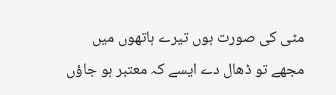مٹی کی صورت ہوں تیرے ہاتھوں میں
مجھے تو ڈھال دے ایسے کہ معتبر ہو جاؤں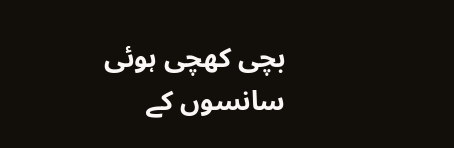بچی کھچی ہوئی سانسوں کے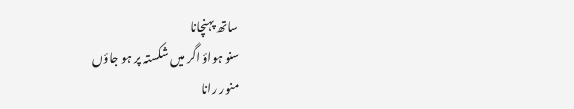ساتھ پہنچانا
سنو ہواؤ اگر میں شکستہ پر ہو جاؤں
منور رانا